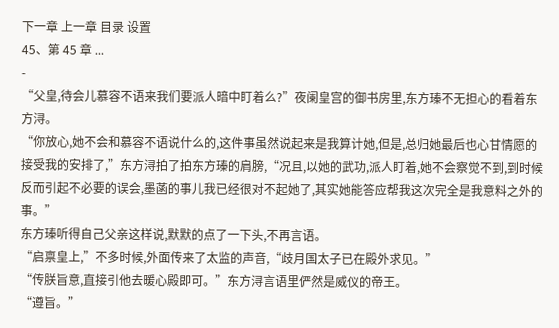下一章 上一章 目录 设置
45、第 45 章 ...
-
“父皇,待会儿慕容不语来我们要派人暗中盯着么?”夜阑皇宫的御书房里,东方瑧不无担心的看着东方浔。
“你放心,她不会和慕容不语说什么的,这件事虽然说起来是我算计她,但是,总归她最后也心甘情愿的接受我的安排了,”东方浔拍了拍东方瑧的肩膀,“况且,以她的武功,派人盯着,她不会察觉不到,到时候反而引起不必要的误会,墨菡的事儿我已经很对不起她了,其实她能答应帮我这次完全是我意料之外的事。”
东方瑧听得自己父亲这样说,默默的点了一下头,不再言语。
“启禀皇上,”不多时候,外面传来了太监的声音,“歧月国太子已在殿外求见。”
“传朕旨意,直接引他去暖心殿即可。”东方浔言语里俨然是威仪的帝王。
“遵旨。”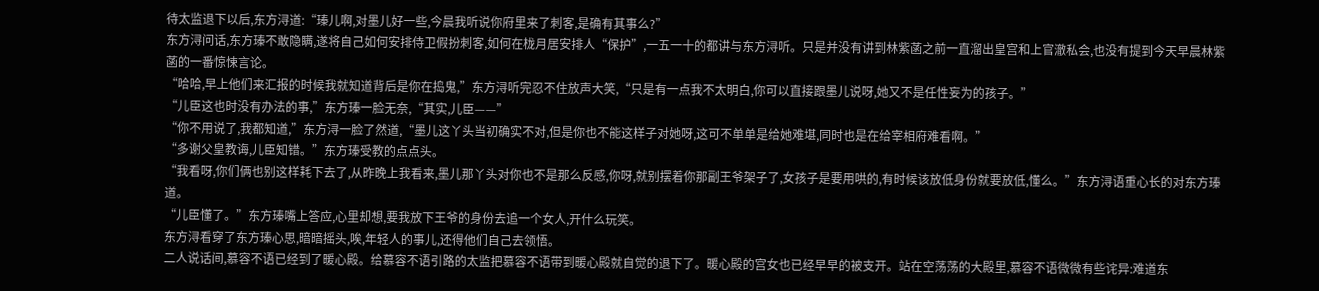待太监退下以后,东方浔道:“瑧儿啊,对墨儿好一些,今晨我听说你府里来了刺客,是确有其事么?”
东方浔问话,东方瑧不敢隐瞒,遂将自己如何安排侍卫假扮刺客,如何在栊月居安排人“保护”,一五一十的都讲与东方浔听。只是并没有讲到林紫菡之前一直溜出皇宫和上官澈私会,也没有提到今天早晨林紫菡的一番惊悚言论。
“哈哈,早上他们来汇报的时候我就知道背后是你在捣鬼,”东方浔听完忍不住放声大笑,“只是有一点我不太明白,你可以直接跟墨儿说呀,她又不是任性妄为的孩子。”
“儿臣这也时没有办法的事,”东方瑧一脸无奈,“其实,儿臣——”
“你不用说了,我都知道,”东方浔一脸了然道,“墨儿这丫头当初确实不对,但是你也不能这样子对她呀,这可不单单是给她难堪,同时也是在给宰相府难看啊。”
“多谢父皇教诲,儿臣知错。”东方瑧受教的点点头。
“我看呀,你们俩也别这样耗下去了,从昨晚上我看来,墨儿那丫头对你也不是那么反感,你呀,就别摆着你那副王爷架子了,女孩子是要用哄的,有时候该放低身份就要放低,懂么。”东方浔语重心长的对东方瑧道。
“儿臣懂了。”东方瑧嘴上答应,心里却想,要我放下王爷的身份去追一个女人,开什么玩笑。
东方浔看穿了东方瑧心思,暗暗摇头,唉,年轻人的事儿,还得他们自己去领悟。
二人说话间,慕容不语已经到了暖心殿。给慕容不语引路的太监把慕容不语带到暖心殿就自觉的退下了。暖心殿的宫女也已经早早的被支开。站在空荡荡的大殿里,慕容不语微微有些诧异:难道东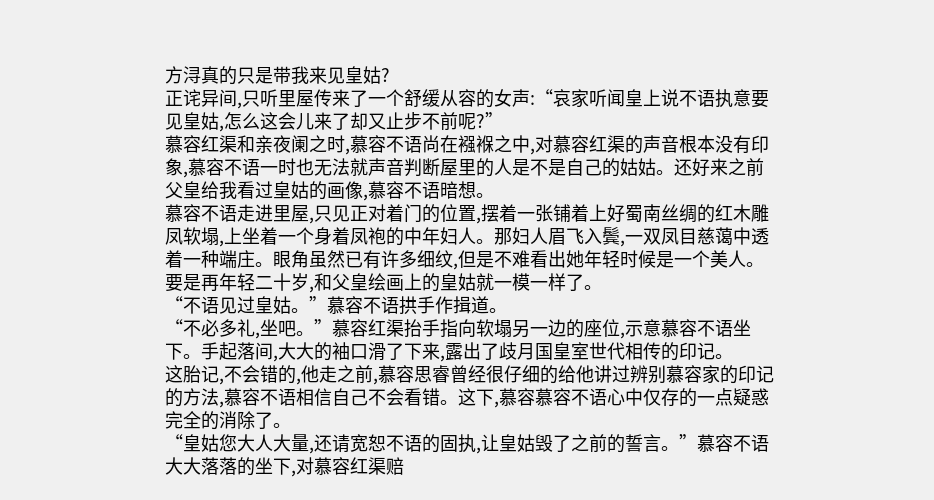方浔真的只是带我来见皇姑?
正诧异间,只听里屋传来了一个舒缓从容的女声:“哀家听闻皇上说不语执意要见皇姑,怎么这会儿来了却又止步不前呢?”
慕容红渠和亲夜阑之时,慕容不语尚在襁褓之中,对慕容红渠的声音根本没有印象,慕容不语一时也无法就声音判断屋里的人是不是自己的姑姑。还好来之前父皇给我看过皇姑的画像,慕容不语暗想。
慕容不语走进里屋,只见正对着门的位置,摆着一张铺着上好蜀南丝绸的红木雕凤软塌,上坐着一个身着凤袍的中年妇人。那妇人眉飞入鬓,一双凤目慈蔼中透着一种端庄。眼角虽然已有许多细纹,但是不难看出她年轻时候是一个美人。要是再年轻二十岁,和父皇绘画上的皇姑就一模一样了。
“不语见过皇姑。”慕容不语拱手作揖道。
“不必多礼,坐吧。”慕容红渠抬手指向软塌另一边的座位,示意慕容不语坐下。手起落间,大大的袖口滑了下来,露出了歧月国皇室世代相传的印记。
这胎记,不会错的,他走之前,慕容思睿曾经很仔细的给他讲过辨别慕容家的印记的方法,慕容不语相信自己不会看错。这下,慕容慕容不语心中仅存的一点疑惑完全的消除了。
“皇姑您大人大量,还请宽恕不语的固执,让皇姑毁了之前的誓言。”慕容不语大大落落的坐下,对慕容红渠赔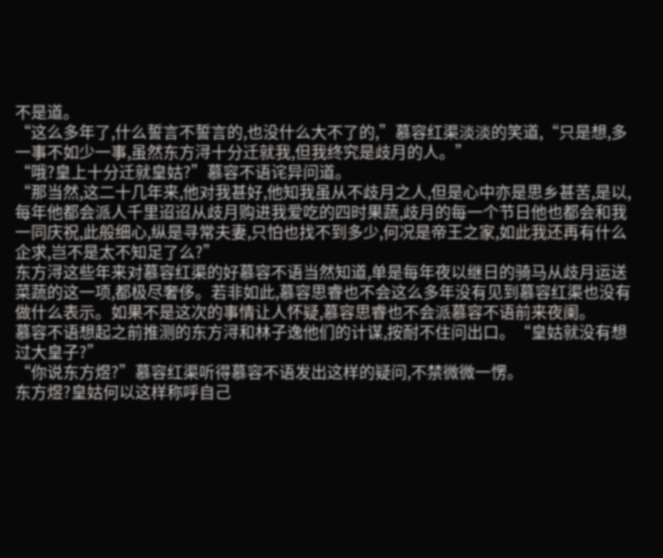不是道。
“这么多年了,什么誓言不誓言的,也没什么大不了的,”慕容红渠淡淡的笑道,“只是想,多一事不如少一事,虽然东方浔十分迁就我,但我终究是歧月的人。”
“哦?皇上十分迁就皇姑?”慕容不语诧异问道。
“那当然,这二十几年来,他对我甚好,他知我虽从不歧月之人,但是心中亦是思乡甚苦,是以,每年他都会派人千里迢迢从歧月购进我爱吃的四时果蔬,歧月的每一个节日他也都会和我一同庆祝,此般细心,纵是寻常夫妻,只怕也找不到多少,何况是帝王之家,如此我还再有什么企求,岂不是太不知足了么?”
东方浔这些年来对慕容红渠的好慕容不语当然知道,单是每年夜以继日的骑马从歧月运送菜蔬的这一项,都极尽奢侈。若非如此,慕容思睿也不会这么多年没有见到慕容红渠也没有做什么表示。如果不是这次的事情让人怀疑,慕容思睿也不会派慕容不语前来夜阑。
慕容不语想起之前推测的东方浔和林子逸他们的计谋,按耐不住问出口。“皇姑就没有想过大皇子?”
“你说东方煜?”慕容红渠听得慕容不语发出这样的疑问,不禁微微一愣。
东方煜?皇姑何以这样称呼自己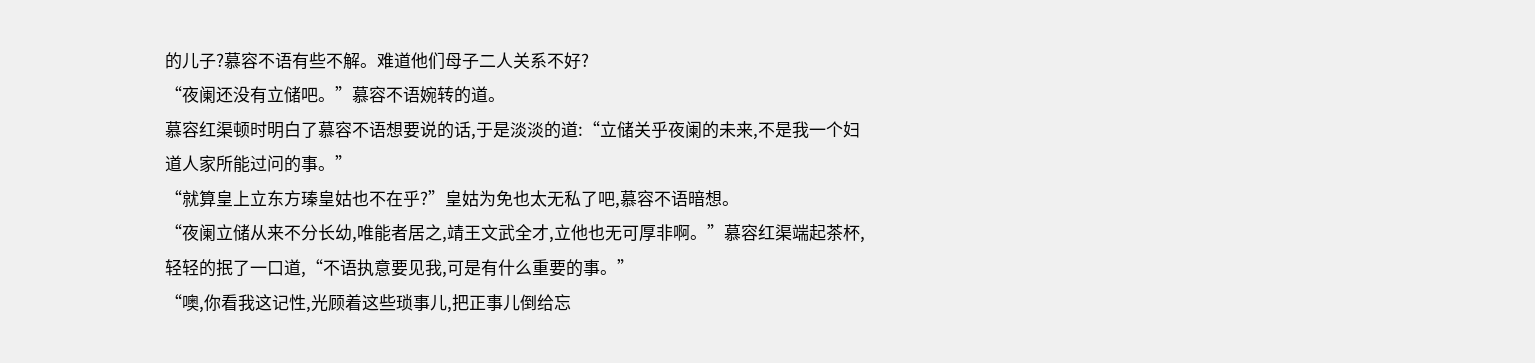的儿子?慕容不语有些不解。难道他们母子二人关系不好?
“夜阑还没有立储吧。”慕容不语婉转的道。
慕容红渠顿时明白了慕容不语想要说的话,于是淡淡的道:“立储关乎夜阑的未来,不是我一个妇道人家所能过问的事。”
“就算皇上立东方瑧皇姑也不在乎?”皇姑为免也太无私了吧,慕容不语暗想。
“夜阑立储从来不分长幼,唯能者居之,靖王文武全才,立他也无可厚非啊。”慕容红渠端起茶杯,轻轻的抿了一口道,“不语执意要见我,可是有什么重要的事。”
“噢,你看我这记性,光顾着这些琐事儿,把正事儿倒给忘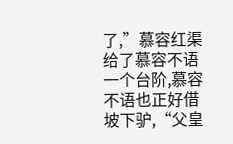了,”慕容红渠给了慕容不语一个台阶,慕容不语也正好借坡下驴,“父皇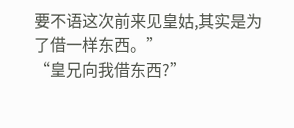要不语这次前来见皇姑,其实是为了借一样东西。”
“皇兄向我借东西?”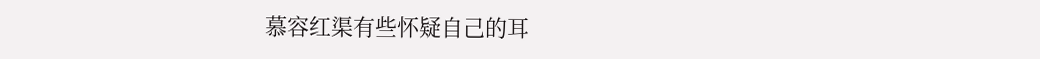慕容红渠有些怀疑自己的耳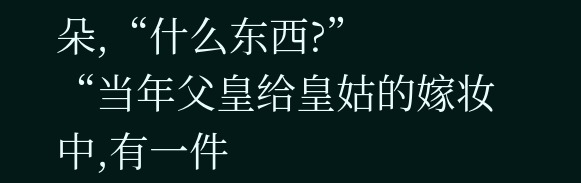朵,“什么东西?”
“当年父皇给皇姑的嫁妆中,有一件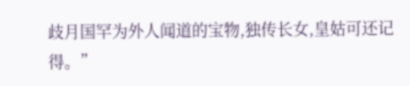歧月国罕为外人闻道的宝物,独传长女,皇姑可还记得。”